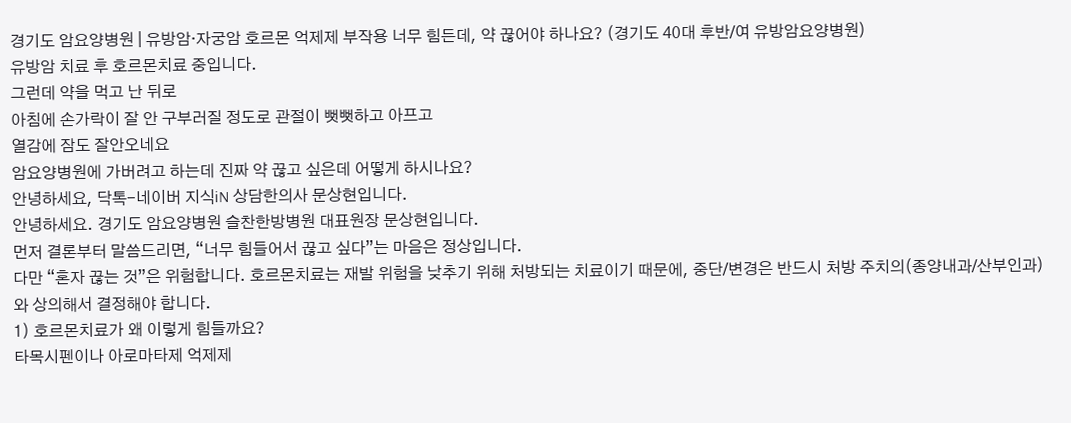경기도 암요양병원 | 유방암·자궁암 호르몬 억제제 부작용 너무 힘든데, 약 끊어야 하나요? (경기도 40대 후반/여 유방암요양병원)
유방암 치료 후 호르몬치료 중입니다.
그런데 약을 먹고 난 뒤로
아침에 손가락이 잘 안 구부러질 정도로 관절이 뻣뻣하고 아프고
열감에 잠도 잘안오네요
암요양병원에 가버려고 하는데 진짜 약 끊고 싶은데 어떻게 하시나요?
안녕하세요, 닥톡-네이버 지식iN 상담한의사 문상현입니다.
안녕하세요. 경기도 암요양병원 슬찬한방병원 대표원장 문상현입니다.
먼저 결론부터 말씀드리면, “너무 힘들어서 끊고 싶다”는 마음은 정상입니다.
다만 “혼자 끊는 것”은 위험합니다. 호르몬치료는 재발 위험을 낮추기 위해 처방되는 치료이기 때문에, 중단/변경은 반드시 처방 주치의(종양내과/산부인과)와 상의해서 결정해야 합니다.
1) 호르몬치료가 왜 이렇게 힘들까요?
타목시펜이나 아로마타제 억제제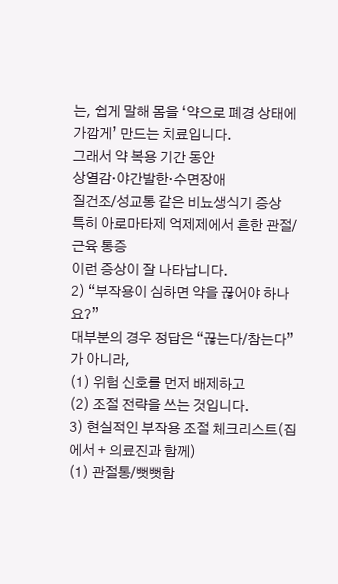는, 쉽게 말해 몸을 ‘약으로 폐경 상태에 가깝게’ 만드는 치료입니다.
그래서 약 복용 기간 동안
상열감·야간발한·수면장애
질건조/성교통 같은 비뇨생식기 증상
특히 아로마타제 억제제에서 흔한 관절/근육 통증
이런 증상이 잘 나타납니다.
2) “부작용이 심하면 약을 끊어야 하나요?”
대부분의 경우 정답은 “끊는다/참는다”가 아니라,
(1) 위험 신호를 먼저 배제하고
(2) 조절 전략을 쓰는 것입니다.
3) 현실적인 부작용 조절 체크리스트(집에서 + 의료진과 함께)
(1) 관절통/뻣뻣함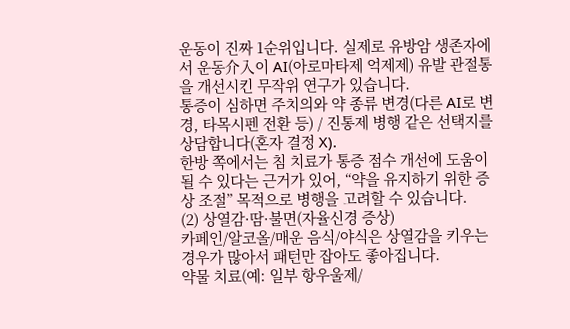운동이 진짜 1순위입니다. 실제로 유방암 생존자에서 운동介入이 AI(아로마타제 억제제) 유발 관절통을 개선시킨 무작위 연구가 있습니다.
통증이 심하면 주치의와 약 종류 변경(다른 AI로 변경, 타목시펜 전환 등) / 진통제 병행 같은 선택지를 상담합니다(혼자 결정 X).
한방 쪽에서는 침 치료가 통증 점수 개선에 도움이 될 수 있다는 근거가 있어, “약을 유지하기 위한 증상 조절” 목적으로 병행을 고려할 수 있습니다.
(2) 상열감·땀·불면(자율신경 증상)
카페인/알코올/매운 음식/야식은 상열감을 키우는 경우가 많아서 패턴만 잡아도 좋아집니다.
약물 치료(예: 일부 항우울제/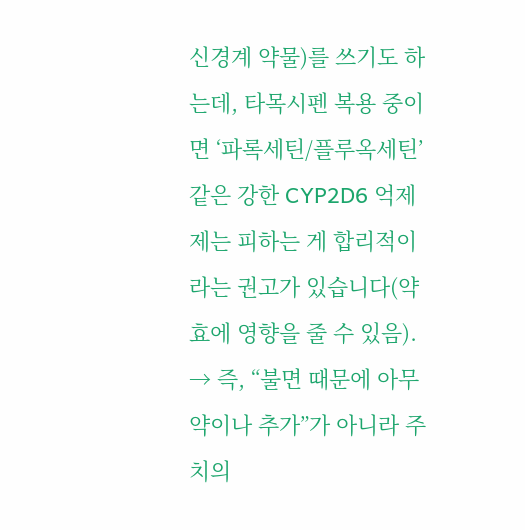신경계 약물)를 쓰기도 하는데, 타목시펜 복용 중이면 ‘파록세틴/플루옥세틴’ 같은 강한 CYP2D6 억제제는 피하는 게 합리적이라는 권고가 있습니다(약효에 영향을 줄 수 있음).
→ 즉, “불면 때문에 아무 약이나 추가”가 아니라 주치의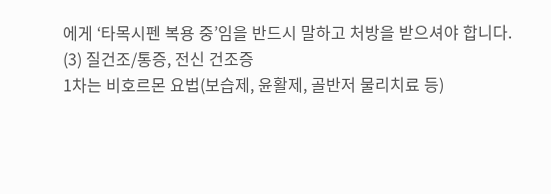에게 ‘타목시펜 복용 중’임을 반드시 말하고 처방을 받으셔야 합니다.
(3) 질건조/통증, 전신 건조증
1차는 비호르몬 요법(보습제, 윤활제, 골반저 물리치료 등)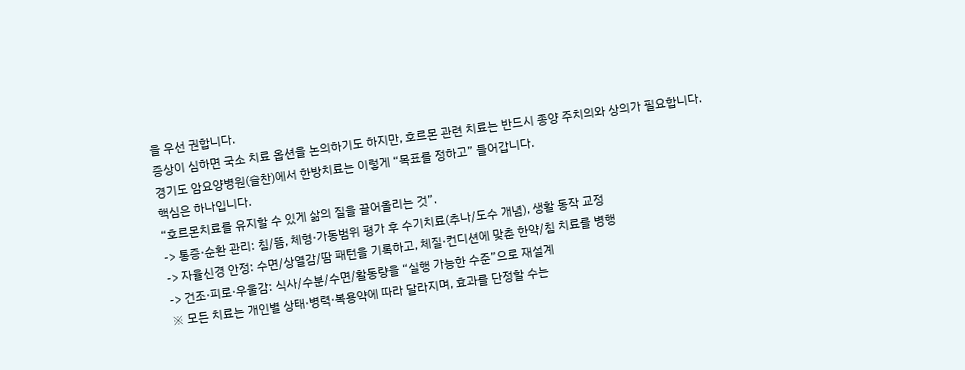을 우선 권합니다.
증상이 심하면 국소 치료 옵션을 논의하기도 하지만, 호르몬 관련 치료는 반드시 종양 주치의와 상의가 필요합니다.
경기도 암요양병원(슬찬)에서 한방치료는 이렇게 “목표를 정하고” 들어갑니다.
핵심은 하나입니다.
“호르몬치료를 유지할 수 있게 삶의 질을 끌어올리는 것”.
-> 통증·순환 관리: 침/뜸, 체형·가동범위 평가 후 수기치료(추나/도수 개념), 생활 동작 교정
-> 자율신경 안정: 수면/상열감/땀 패턴을 기록하고, 체질·컨디션에 맞춘 한약/침 치료를 병행
-> 건조·피로·우울감: 식사/수분/수면/활동량을 “실행 가능한 수준”으로 재설계
※ 모든 치료는 개인별 상태·병력·복용약에 따라 달라지며, 효과를 단정할 수는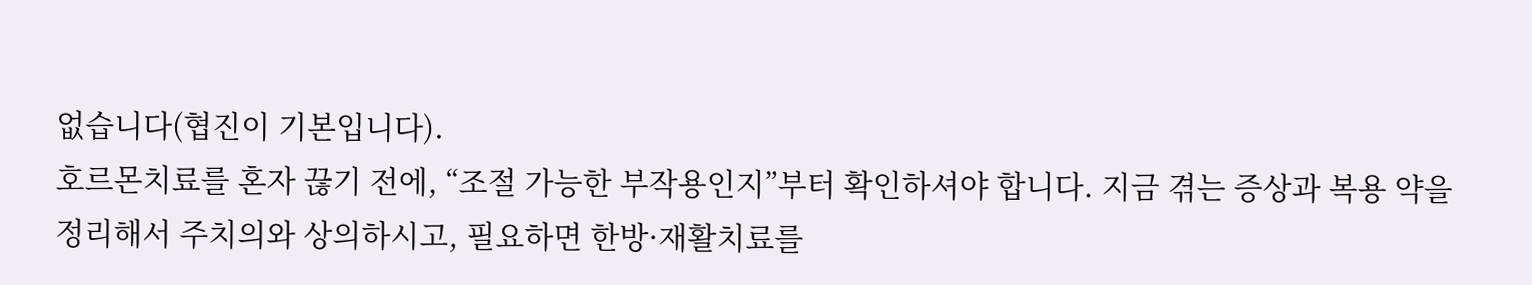없습니다(협진이 기본입니다).
호르몬치료를 혼자 끊기 전에, “조절 가능한 부작용인지”부터 확인하셔야 합니다. 지금 겪는 증상과 복용 약을 정리해서 주치의와 상의하시고, 필요하면 한방·재활치료를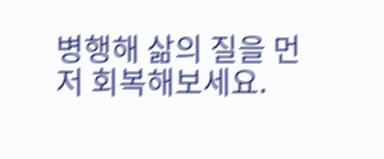병행해 삶의 질을 먼저 회복해보세요.